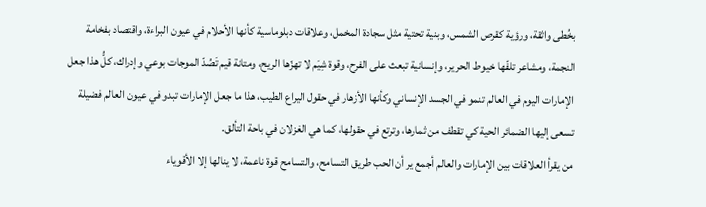بخُطى واثقة، ورؤية كقرص الشمس، وبنية تحتية مثل سجادة المخمل، وعلاقات دبلوماسية كأنها الأحلام في عيون البراءة، واقتصاد بفخامة النجمة، ومشاعر تلفّها خيوط الحرير، وإنسانية تبعث على الفرح، وقوة شِيَم لا تهزّها الريح، ومتانة قيم تَصُدّ الموجات بوعي وإدراك، كلُّ هذا جعل الإمارات اليوم في العالم تنمو في الجسد الإنساني وكأنها الأزهار في حقول اليراع الطيب، هذا ما جعل الإمارات تبدو في عيون العالم فضيلة تسعى إليها الضمائر الحية كي تقطف من ثمارها، وترتع في حقولها، كما هي الغزلان في باحة التألق.
من يقرأ العلاقات بين الإمارات والعالم أجمع ير أن الحب طريق التسامح، والتسامح قوة ناعمة، لا ينالها إلا الأقوياء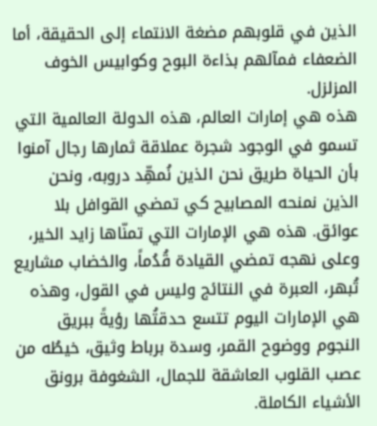الذين في قلوبهم مضغة الانتماء إلى الحقيقة، أما الضعفاء فمآلهم بذاءة البوح وكوابيس الخوف المزلزل.
هذه هي إمارات العالم، هذه الدولة العالمية التي تسمو في الوجود شجرة عملاقة ثمارها رجال آمنوا بأن الحياة طريق نحن الذين نُمهِّد دروبه، ونحن الذين نمنحه المصابيح كي تمضي القوافل بلا عوائق. هذه هي الإمارات التي تمنّاها زايد الخير، وعلى نهجه تمضي القيادة قُدُماً، والخضاب مشاريع تُبهر، العبرة في النتائج وليس في القول، وهذه هي الإمارات اليوم تتسع حدقتُها رؤيةً ببريق النجوم ووضوح القمر، وسدة برباط وثيق، خيطُه من عصب القلوب العاشقة للجمال، الشغوفة برونق الأشياء الكاملة.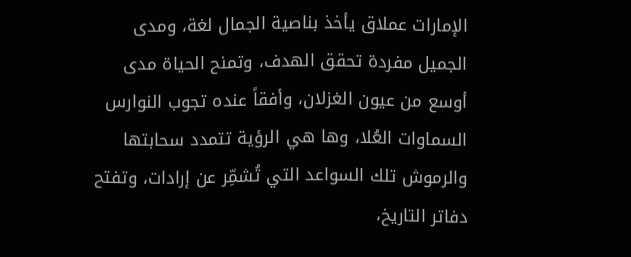الإمارات عملاق يأخذ بناصية الجمال لغة، ومدى الجميل مفردة تحقق الهدف، وتمنح الحياة مدى أوسع من عيون الغزلان، وأفقاً عنده تجوب النوارس السماوات العُلا، وها هي الرؤية تتمدد سحابتها والرموش تلك السواعد التي تُشمِّر عن إرادات، وتفتح دفاتر التاريخ،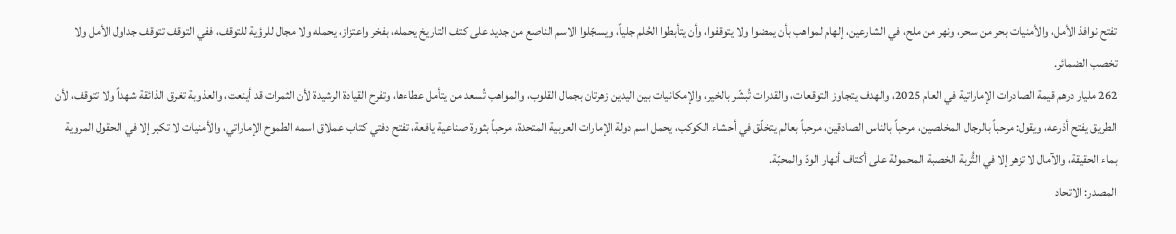تفتح نوافذ الأمل، والأمنيات بحر من سحر، ونهر من ملح، في الشارعين، إلهام لمواهب بأن يمضوا ولا يتوقفوا، وأن يتأبطوا الحُلم جلياً، ويسجّلوا الاسم الناصع من جديد على كتف التاريخ يحمله، بفخر واعتزاز، يحمله ولا مجال للرؤية للتوقف، ففي التوقف تتوقف جداول الأمل ولا تخصب الضمائر.
262 مليار درهم قيمة الصادرات الإماراتية في العام 2025، والهدف يتجاوز التوقعات، والقدرات تُبشّر بالخير، والإمكانيات بين اليدين زهرتان بجمال القلوب، والمواهب تُسعد من يتأمل عطاءها، وتفرح القيادة الرشيدة لأن الثمرات قد أينعت، والعذوبة تغرق الذائقة شهداً ولا تتوقف، لأن الطريق يفتح أذرعه، ويقول: مرحباً بالرجال المخلصين، مرحباً بالناس الصادقين، مرحباً بعالم يتخلّق في أحشاء الكوكب، يحمل اسم دولة الإمارات العربية المتحدة، مرحباً بثورة صناعية يافعة، تفتح دفتي كتاب عملاق اسمه الطموح الإماراتي، والأمنيات لا تكبر إلا في الحقول المروية بماء الحقيقة، والآمال لا تزهر إلا في التُّربة الخصبة المحمولة على أكتاف أنهار الودّ والمحبّة.
المصدر: الاتحاد